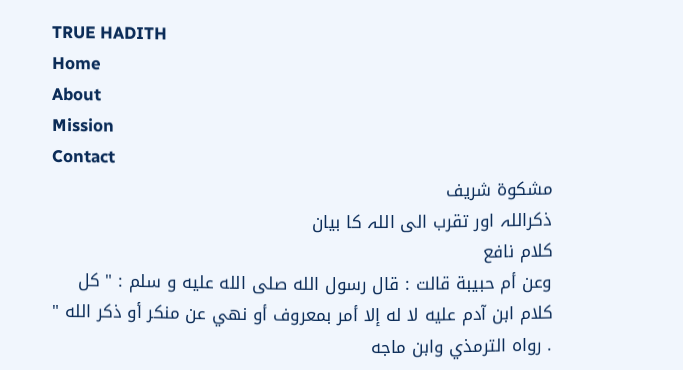TRUE HADITH
Home
About
Mission
Contact
مشکوۃ شریف
ذکراللہ اور تقرب الی اللہ کا بیان
کلام نافع
وعن أم حبيبة قالت : قال رسول الله صلى الله عليه و سلم : " كل كلام ابن آدم عليه لا له إلا أمر بمعروف أو نهي عن منكر أو ذكر الله " . رواه الترمذي وابن ماجه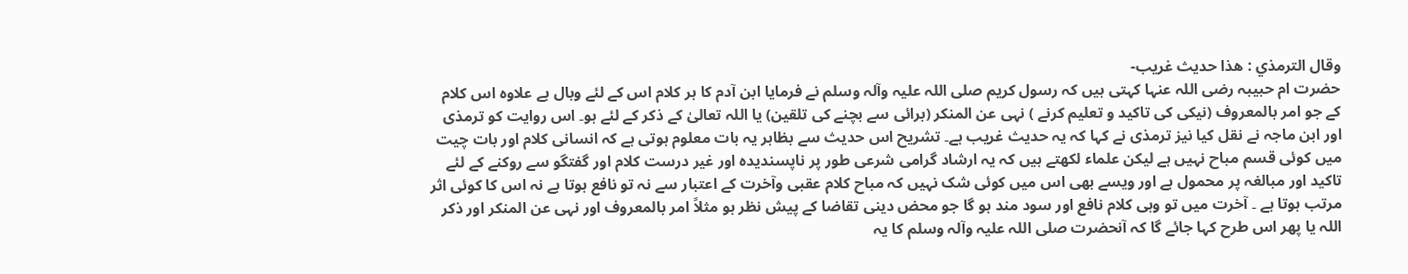وقال الترمذي : هذا حديث غريب-
حضرت ام حبیبہ رضی اللہ عنہا کہتی ہیں کہ رسول کریم صلی اللہ علیہ وآلہ وسلم نے فرمایا ابن آدم کا ہر کلام اس کے لئے وبال ہے علاوہ اس کلام کے جو امر بالمعروف (نیکی کی تاکید و تعلیم کرنے ) نہی عن المنکر (برائی سے بچنے کی تلقین) یا اللہ تعالیٰ کے ذکر کے لئے ہو۔ اس روایت کو ترمذی اور ابن ماجہ نے نقل کیا نیز ترمذی نے کہا کہ یہ حدیث غریب ہے۔ تشریح اس حدیث سے بظاہر یہ بات معلوم ہوتی ہے کہ انسانی کلام اور بات چیت میں کوئی قسم مباح نہیں ہے لیکن علماء لکھتے ہیں کہ یہ ارشاد گرامی شرعی طور پر ناپسندیدہ اور غیر درست کلام اور گفتگو سے روکنے کے لئے تاکید اور مبالغہ پر محمول ہے اور ویسے بھی اس میں کوئی شک نہیں کہ مباح کلام عقبی وآخرت کے اعتبار سے نہ تو نافع ہوتا ہے نہ اس کا کوئی اثر مرتب ہوتا ہے ۔ آخرت میں تو وہی کلام نافع اور سود مند ہو گا جو محض دینی تقاضا کے پیش نظر ہو مثلاً امر بالمعروف اور نہی عن المنکر اور ذکر اللہ یا پھر اس طرح کہا جائے گا کہ آنحضرت صلی اللہ علیہ وآلہ وسلم کا یہ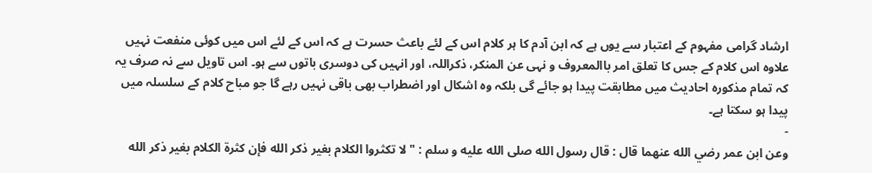ارشاد گرامی مفہوم کے اعتبار سے یوں ہے کہ ابن آدم کا ہر کلام اس کے لئے باعث حسرت ہے کہ اس کے لئے اس میں کوئی منفعت نہیں علاوہ اس کلام کے جس کا تعلق امر باالمعروف و نہی عن المنکر، ذکراللہ، اور انہیں کی دوسری باتوں سے ہو۔ اس تاویل سے نہ صرف یہ کہ تمام مذکورہ احادیث میں مطابقت پیدا ہو جائے گی بلکہ وہ اشکال اور اضطراب بھی باقی نہیں رہے گا جو مباح کلام کے سلسلہ میں پیدا ہو سکتا ہے۔
-
وعن ابن عمر رضي الله عنهما قال : قال رسول الله صلى الله عليه و سلم : " لا تكثروا الكلام بغير ذكر الله فإن كثرة الكلام بغير ذكر الله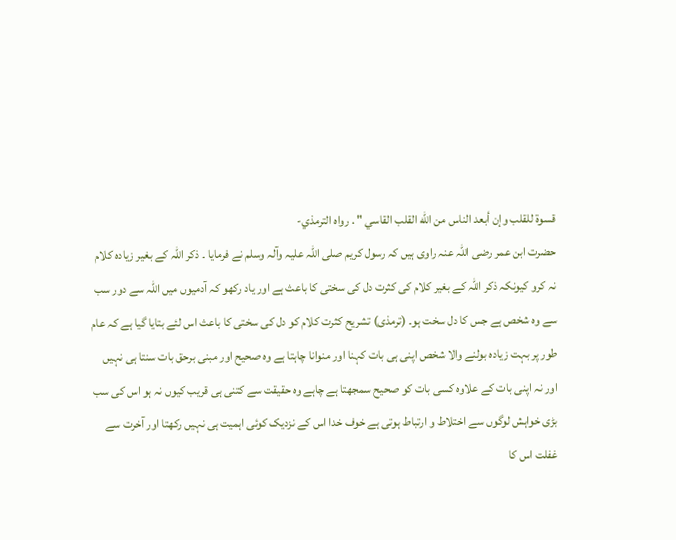قسوة للقلب وإن أبعد الناس من الله القلب القاسي " . رواه الترمذي-
حضرت ابن عمر رضی اللہ عنہ راوی ہیں کہ رسول کریم صلی اللہ علیہ وآلہ وسلم نے فرمایا ۔ ذکر اللہ کے بغیر زیادہ کلام نہ کرو کیونکہ ذکر اللہ کے بغیر کلام کی کثرت دل کی سختی کا باعث ہے اور یاد رکھو کہ آدمیوں میں اللہ سے دور سب سے وہ شخص ہے جس کا دل سخت ہو۔ (ترمذی) تشریح کثرت کلام کو دل کی سختی کا باعث اس لئے بتایا گیا ہے کہ عام طور پر بہت زیادہ بولنے والا شخص اپنی ہی بات کہنا اور منوانا چاہتا ہے وہ صحیح اور مبنی برحق بات سنتا ہی نہیں اور نہ اپنی بات کے علاوہ کسی بات کو صحیح سمجھتا ہے چاہے وہ حقیقت سے کتنی ہی قریب کیوں نہ ہو اس کی سب بڑی خواہش لوگوں سے اختلاط و ارتباط ہوتی ہے خوف خدا اس کے نزدیک کوئی اہمیت ہی نہیں رکھتا اور آخرت سے غفلت اس کا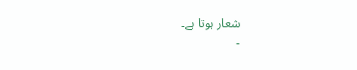شعار ہوتا ہے۔
-